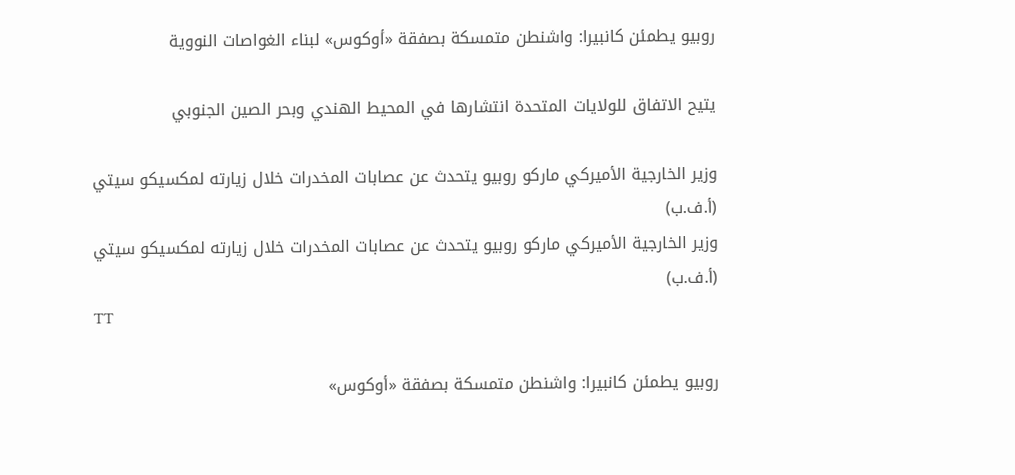روبيو يطمئن كانبيرا: واشنطن متمسكة بصفقة «أوكوس» لبناء الغواصات النووية

يتيح الاتفاق للولايات المتحدة انتشارها في المحيط الهندي وبحر الصين الجنوبي

وزير الخارجية الأميركي ماركو روبيو يتحدث عن عصابات المخدرات خلال زيارته لمكسيكو سيتي (أ.ف.ب)
وزير الخارجية الأميركي ماركو روبيو يتحدث عن عصابات المخدرات خلال زيارته لمكسيكو سيتي (أ.ف.ب)
TT

روبيو يطمئن كانبيرا: واشنطن متمسكة بصفقة «أوكوس»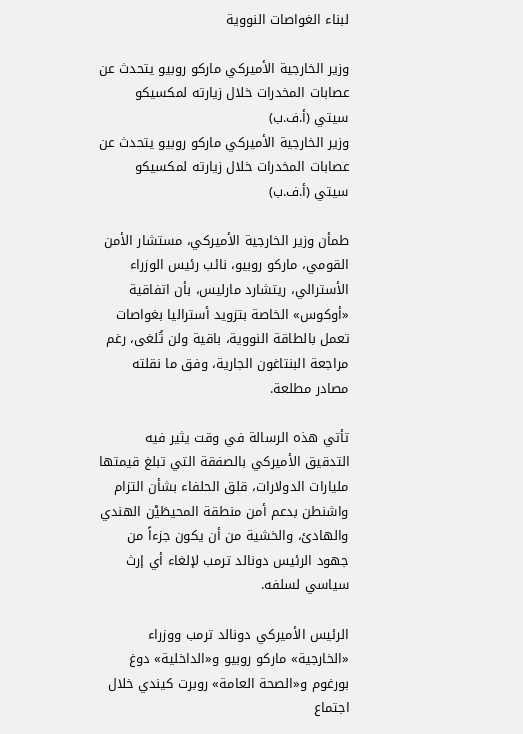لبناء الغواصات النووية

وزير الخارجية الأميركي ماركو روبيو يتحدث عن عصابات المخدرات خلال زيارته لمكسيكو سيتي (أ.ف.ب)
وزير الخارجية الأميركي ماركو روبيو يتحدث عن عصابات المخدرات خلال زيارته لمكسيكو سيتي (أ.ف.ب)

طمأن وزير الخارجية الأميركي، مستشار الأمن القومي، ماركو روبيو، نائب رئيس الوزراء الأسترالي، ريتشارد مارليس، بأن اتفاقية «أوكوس» الخاصة بتزويد أستراليا بغواصات تعمل بالطاقة النووية، باقية ولن تُلغى، رغم مراجعة البنتاغون الجارية، وفق ما نقلته مصادر مطلعة.

تأتي هذه الرسالة في وقت يثير فيه التدقيق الأميركي بالصفقة التي تبلغ قيمتها مليارات الدولارات، قلق الحلفاء بشأن التزام واشنطن بدعم أمن منطقة المحيطَيْن الهندي والهادئ، والخشية من أن يكون جزءاً من جهود الرئيس دونالد ترمب لإلغاء أي إرث سياسي لسلفه.

الرئيس الأميركي دونالد ترمب ووزراء «الخارجية» ماركو روبيو و«الداخلية» دوغ بورغوم و«الصحة العامة» روبرت كيندي خلال اجتماع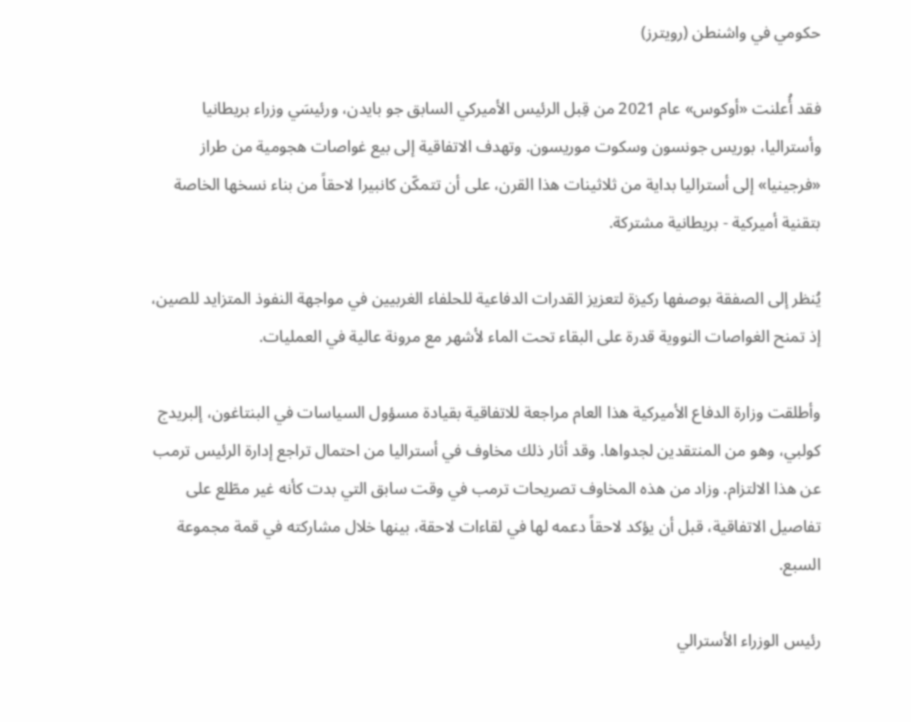حكومي في واشنطن (رويترز)

فقد أُعلنت «أوكوس» عام 2021 من قِبل الرئيس الأميركي السابق جو بايدن، ورئيسَي وزراء بريطانيا وأستراليا، بوريس جونسون وسكوت موريسون. وتهدف الاتفاقية إلى بيع غواصات هجومية من طراز «فرجينيا» إلى أستراليا بداية من ثلاثينات هذا القرن، على أن تتمكّن كانبيرا لاحقاً من بناء نسخها الخاصة بتقنية أميركية - بريطانية مشتركة.

يُنظر إلى الصفقة بوصفها ركيزة لتعزيز القدرات الدفاعية للحلفاء الغربيين في مواجهة النفوذ المتزايد للصين، إذ تمنح الغواصات النووية قدرة على البقاء تحت الماء لأشهر مع مرونة عالية في العمليات.

وأطلقت وزارة الدفاع الأميركية هذا العام مراجعة للاتفاقية بقيادة مسؤول السياسات في البنتاغون، إلبريدج كولبي، وهو من المنتقدين لجدواها. وقد أثار ذلك مخاوف في أستراليا من احتمال تراجع إدارة الرئيس ترمب عن هذا الالتزام. وزاد من هذه المخاوف تصريحات ترمب في وقت سابق التي بدت كأنه غير مطّلع على تفاصيل الاتفاقية، قبل أن يؤكد لاحقاً دعمه لها في لقاءات لاحقة، بينها خلال مشاركته في قمة مجموعة السبع.

رئيس الوزراء الأسترالي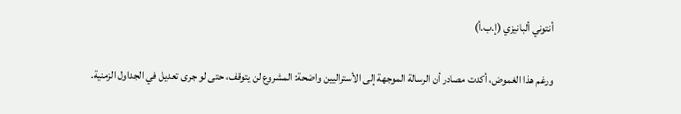أنتوني ألبانيزي (إ.ب.أ)

ورغم هذا الغموض، أكدت مصادر أن الرسالة الموجهة إلى الأستراليين واضحة: المشروع لن يتوقف، حتى لو جرى تعديل في الجداول الزمنية.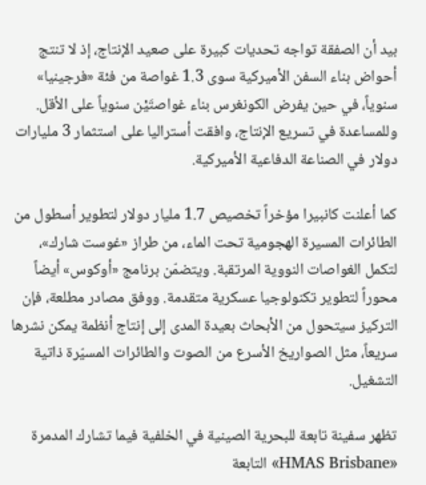بيد أن الصفقة تواجه تحديات كبيرة على صعيد الإنتاج، إذ لا تنتج أحواض بناء السفن الأميركية سوى 1.3 غواصة من فئة «فرجينيا» سنوياً، في حين يفرض الكونغرس بناء غواصتَيْن سنوياً على الأقل. وللمساعدة في تسريع الإنتاج، وافقت أستراليا على استثمار 3 مليارات دولار في الصناعة الدفاعية الأميركية.

كما أعلنت كانبيرا مؤخراً تخصيص 1.7 مليار دولار لتطوير أسطول من الطائرات المسيرة الهجومية تحت الماء، من طراز «غوست شارك»، لتكمل الغواصات النووية المرتقبة. ويتضمّن برنامج «أوكوس» أيضاً محوراً لتطوير تكنولوجيا عسكرية متقدمة. ووفق مصادر مطلعة، فإن التركيز سيتحول من الأبحاث بعيدة المدى إلى إنتاج أنظمة يمكن نشرها سريعاً، مثل الصواريخ الأسرع من الصوت والطائرات المسيّرة ذاتية التشغيل.

تظهر سفينة تابعة للبحرية الصينية في الخلفية فيما تشارك المدمرة «HMAS Brisbane» التابعة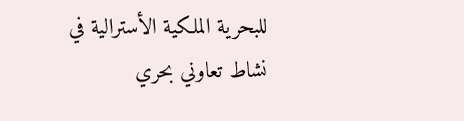للبحرية الملكية الأسترالية في نشاط تعاوني بحري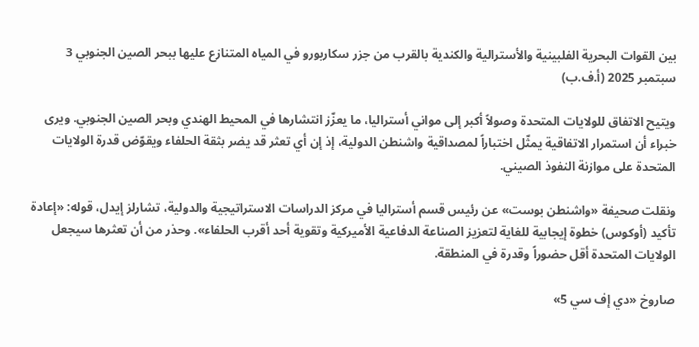بين القوات البحرية الفلبينية والأسترالية والكندية بالقرب من جزر سكاربورو في المياه المتنازع عليها ببحر الصين الجنوبي 3 سبتمبر 2025 (أ.ف.ب)

ويتيح الاتفاق للولايات المتحدة وصولاً أكبر إلى مواني أستراليا، ما يعزّز انتشارها في المحيط الهندي وبحر الصين الجنوبي. ويرى خبراء أن استمرار الاتفاقية يمثّل اختباراً لمصداقية واشنطن الدولية، إذ إن أي تعثر قد يضر بثقة الحلفاء ويقوّض قدرة الولايات المتحدة على موازنة النفوذ الصيني.

ونقلت صحيفة «واشنطن بوست» عن رئيس قسم أستراليا في مركز الدراسات الاستراتيجية والدولية، تشارلز إيدل، قوله: «إعادة تأكيد (أوكوس) خطوة إيجابية للغاية لتعزيز الصناعة الدفاعية الأميركية وتقوية أحد أقرب الحلفاء». وحذر من أن تعثرها سيجعل الولايات المتحدة أقل حضوراً وقدرة في المنطقة.

صاروخ «دي إف سي 5»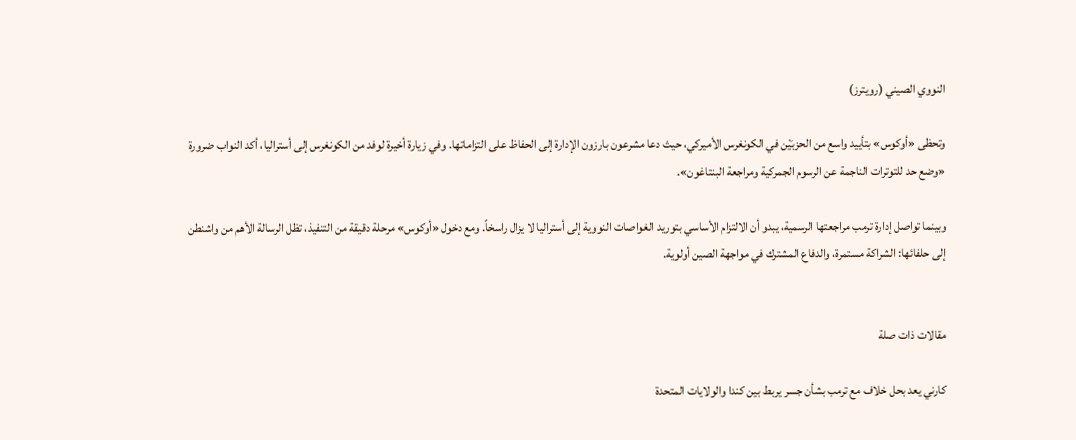النووي الصيني (رويترز)

وتحظى «أوكوس» بتأييد واسع من الحزبَيْن في الكونغرس الأميركي، حيث دعا مشرعون بارزون الإدارة إلى الحفاظ على التزاماتها. وفي زيارة أخيرة لوفد من الكونغرس إلى أستراليا، أكد النواب ضرورة «وضع حد للتوترات الناجمة عن الرسوم الجمركية ومراجعة البنتاغون».

وبينما تواصل إدارة ترمب مراجعتها الرسمية، يبدو أن الالتزام الأساسي بتوريد الغواصات النووية إلى أستراليا لا يزال راسخاً. ومع دخول «أوكوس» مرحلة دقيقة من التنفيذ، تظل الرسالة الأهم من واشنطن إلى حلفائها: الشراكة مستمرة، والدفاع المشترك في مواجهة الصين أولوية.


مقالات ذات صلة

كارني يعد بحل خلاف مع ترمب بشأن جسر يربط بين كندا والولايات المتحدة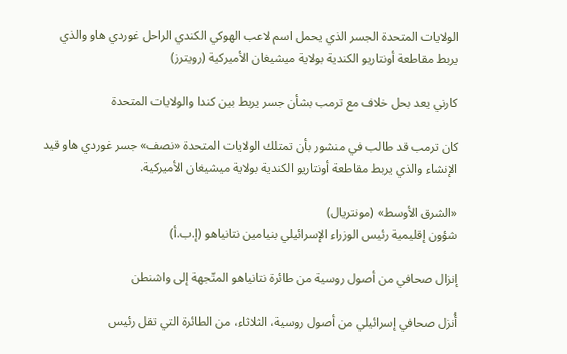الولايات المتحدة الجسر الذي يحمل اسم لاعب الهوكي الكندي الراحل غوردي هاو والذي يربط مقاطعة أونتاريو الكندية بولاية ميشيغان الأميركية (رويترز)

كارني يعد بحل خلاف مع ترمب بشأن جسر يربط بين كندا والولايات المتحدة

كان ترمب قد طالب في منشور بأن تمتلك الولايات المتحدة «نصف» جسر غوردي هاو قيد الإنشاء والذي يربط مقاطعة أونتاريو الكندية بولاية ميشيغان الأميركية.

«الشرق الأوسط» (مونتريال)
شؤون إقليمية رئيس الوزراء الإسرائيلي بنيامين نتانياهو (إ.ب.أ)

إنزال صحافي من أصول روسية من طائرة نتانياهو المتّجهة إلى واشنطن

أُنزل صحافي إسرائيلي من أصول روسية، الثلاثاء، من الطائرة التي تقل رئيس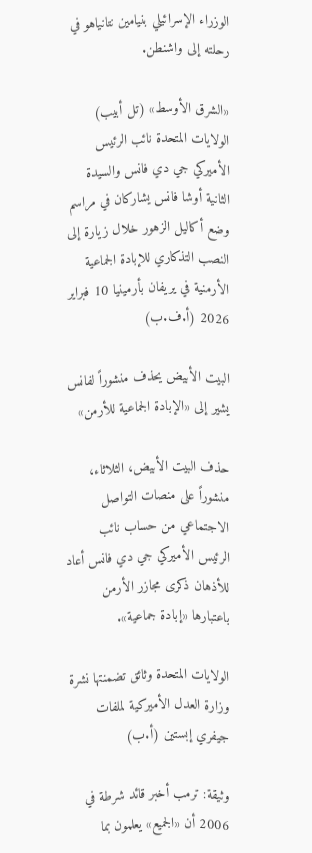الوزراء الإسرائيلي بنيامين نتانياهو في رحلته إلى واشنطن.

«الشرق الأوسط» (تل أبيب)
الولايات المتحدة نائب الرئيس الأميركي جي دي فانس والسيدة الثانية أوشا فانس يشاركان في مراسم وضع أكاليل الزهور خلال زيارة إلى النصب التذكاري للإبادة الجماعية الأرمنية في يريفان بأرمينيا 10 فبراير 2026 (أ.ف.ب)

البيت الأبيض يحذف منشوراً لفانس يشير إلى «الإبادة الجماعية للأرمن»

حذف البيت الأبيض، الثلاثاء، منشوراً على منصات التواصل الاجتماعي من حساب نائب الرئيس الأميركي جي دي فانس أعاد للأذهان ذكرى مجازر الأرمن باعتبارها «إبادة جماعية».

الولايات المتحدة وثائق تضمنتها نشرة وزارة العدل الأميركية لملفات جيفري إبستين (أ.ب)

وثيقة: ترمب أخبر قائد شرطة في 2006 أن «الجميع» يعلمون بما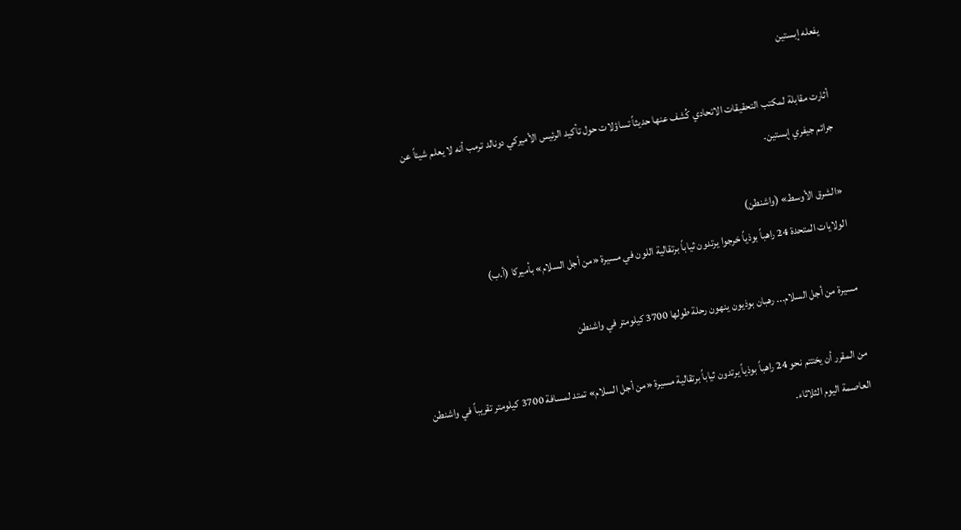يفعله إبستين

أثارت مقابلة لمكتب التحقيقات ‌الاتحادي كُشف عنها حديثاً تساؤلات حول تأكيد الرئيس الأميركي دونالد ترمب أنه لا يعلم شيئاً عن جرائم جيفري إبستين.

«الشرق الأوسط» (واشنطن)
الولايات المتحدة 24 راهباً بوذياً خرجوا يرتدون ثياباً برتقالية اللون في مسيرة «من أجل السلام» بأميركا (أ.ب)

مسيرة من أجل السلام... رهبان بوذيون ينهون رحلة طولها 3700 كيلومتر في واشنطن

من المقرر أن يختتم نحو 24 راهباً بوذياً يرتدون ثياباً برتقالية مسيرة «من أجل السلام» تمتد لمسافة 3700 كيلومتر تقريباً في واشنطن العاصمة اليوم الثلاثاء.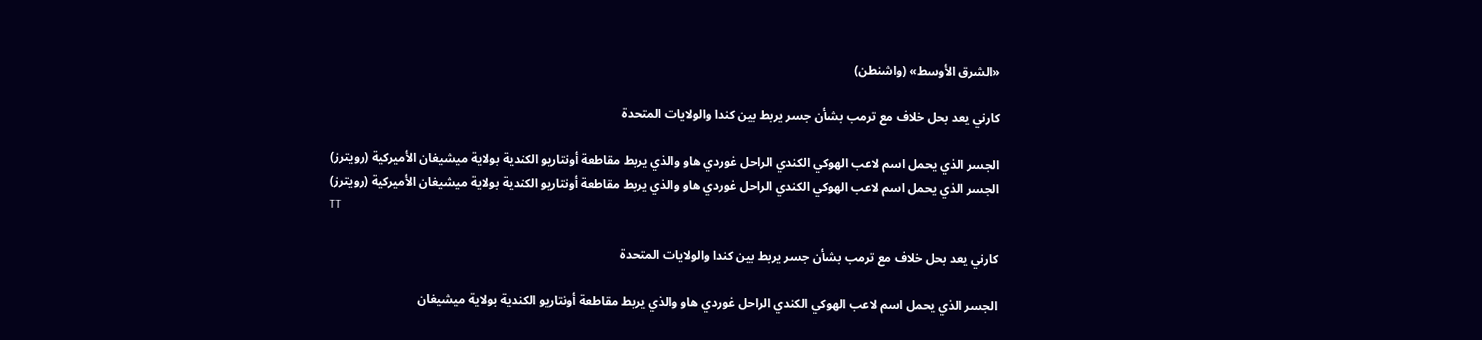«الشرق الأوسط» (واشنطن)

كارني يعد بحل خلاف مع ترمب بشأن جسر يربط بين كندا والولايات المتحدة

الجسر الذي يحمل اسم لاعب الهوكي الكندي الراحل غوردي هاو والذي يربط مقاطعة أونتاريو الكندية بولاية ميشيغان الأميركية (رويترز)
الجسر الذي يحمل اسم لاعب الهوكي الكندي الراحل غوردي هاو والذي يربط مقاطعة أونتاريو الكندية بولاية ميشيغان الأميركية (رويترز)
TT

كارني يعد بحل خلاف مع ترمب بشأن جسر يربط بين كندا والولايات المتحدة

الجسر الذي يحمل اسم لاعب الهوكي الكندي الراحل غوردي هاو والذي يربط مقاطعة أونتاريو الكندية بولاية ميشيغان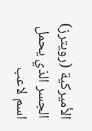الأميركية (رويترز)
الجسر الذي يحمل اسم لاعب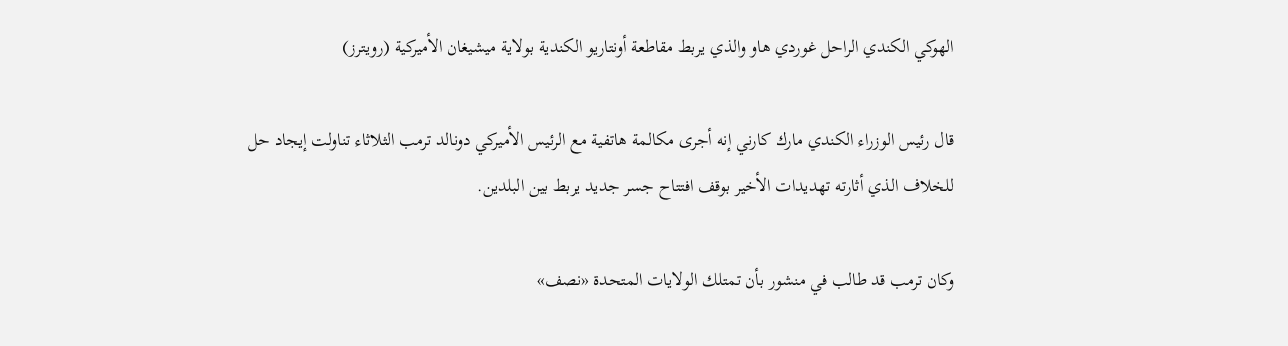الهوكي الكندي الراحل غوردي هاو والذي يربط مقاطعة أونتاريو الكندية بولاية ميشيغان الأميركية (رويترز)

قال رئيس الوزراء الكندي مارك كارني إنه أجرى مكالمة هاتفية مع الرئيس الأميركي دونالد ترمب الثلاثاء تناولت إيجاد حل للخلاف الذي أثارته تهديدات الأخير بوقف افتتاح جسر جديد يربط بين البلدين.

وكان ترمب قد طالب في منشور بأن تمتلك الولايات المتحدة «نصف»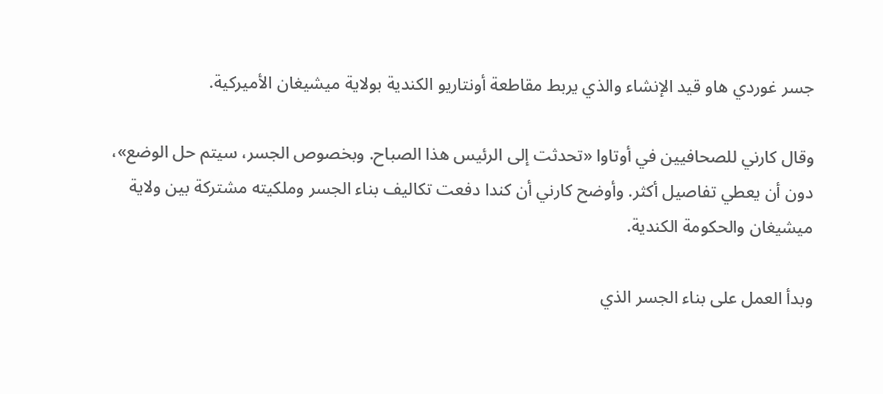جسر غوردي هاو قيد الإنشاء والذي يربط مقاطعة أونتاريو الكندية بولاية ميشيغان الأميركية.

وقال كارني للصحافيين في أوتاوا «تحدثت إلى الرئيس هذا الصباح. وبخصوص الجسر، سيتم حل الوضع»، دون أن يعطي تفاصيل أكثر. وأوضح كارني أن كندا دفعت تكاليف بناء الجسر وملكيته مشتركة بين ولاية ميشيغان والحكومة الكندية.

وبدأ العمل على بناء الجسر الذي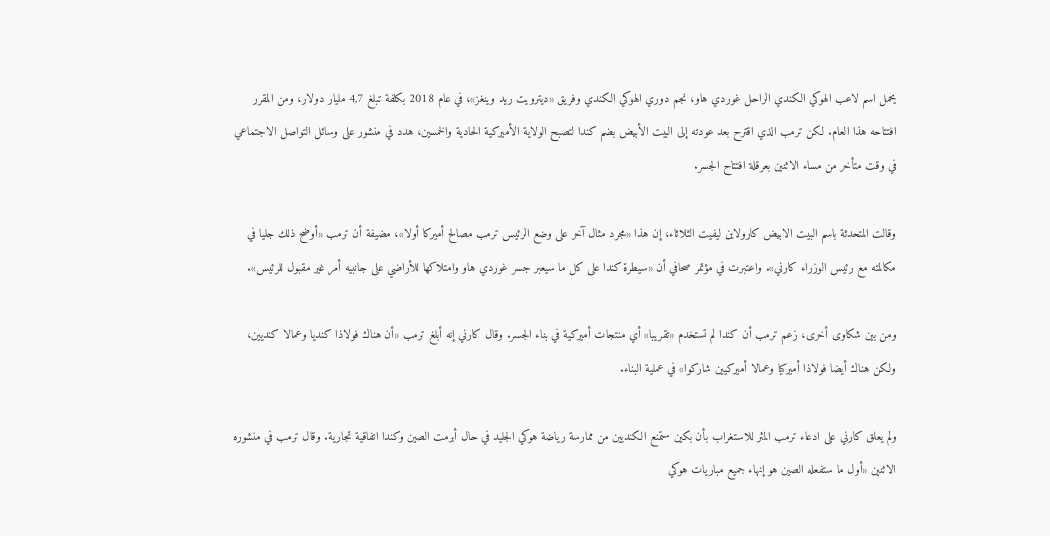يحمل اسم لاعب الهوكي الكندي الراحل غوردي هاو، نجم دوري الهوكي الكندي وفريق «ديترويت ريد وينغز»، في عام 2018 بكلفة تبلغ 4,7 مليار دولار، ومن المقرر افتتاحه هذا العام. لكن ترمب الذي اقترح بعد عودته إلى البيت الأبيض بضم كندا لتصبح الولاية الأميركية الحادية والخمسين، هدد في منشور على وسائل التواصل الاجتماعي في وقت متأخر من مساء الاثنين بعرقلة افتتاح الجسر.

وقالت المتحدثة باسم البيت الابيض كارولاين ليفيت الثلاثاء، إن هذا «مجرد مثال آخر على وضع الرئيس ترمب مصالح أميركا أولا»، مضيفة أن ترمب «أوضح ذلك جليا في مكالمته مع رئيس الوزراء كارني». واعتبرت في مؤتمر صحافي أن «سيطرة كندا على كل ما سيعبر جسر غوردي هاو وامتلاكها للأراضي على جانبيه أمر غير مقبول للرئيس».

ومن بين شكاوى أخرى، زعم ترمب أن كندا لم تستخدم «تقريبا» أي منتجات أميركية في بناء الجسر. وقال كارني إنه أبلغ ترمب «أن هناك فولاذا كنديا وعمالا كنديين، ولكن هناك أيضا فولاذا أميركيا وعمالا أميركيين شاركوا» في عملية البناء.

ولم يعلق كارني على ادعاء ترمب المثر للاستغراب بأن بكين ستمنع الكنديين من ممارسة رياضة هوكي الجليد في حال أبرمت الصين وكندا اتفاقية تجارية. وقال ترمب في منشوره الاثنين «أول ما ستفعله الصين هو إنهاء جميع مباريات هوكي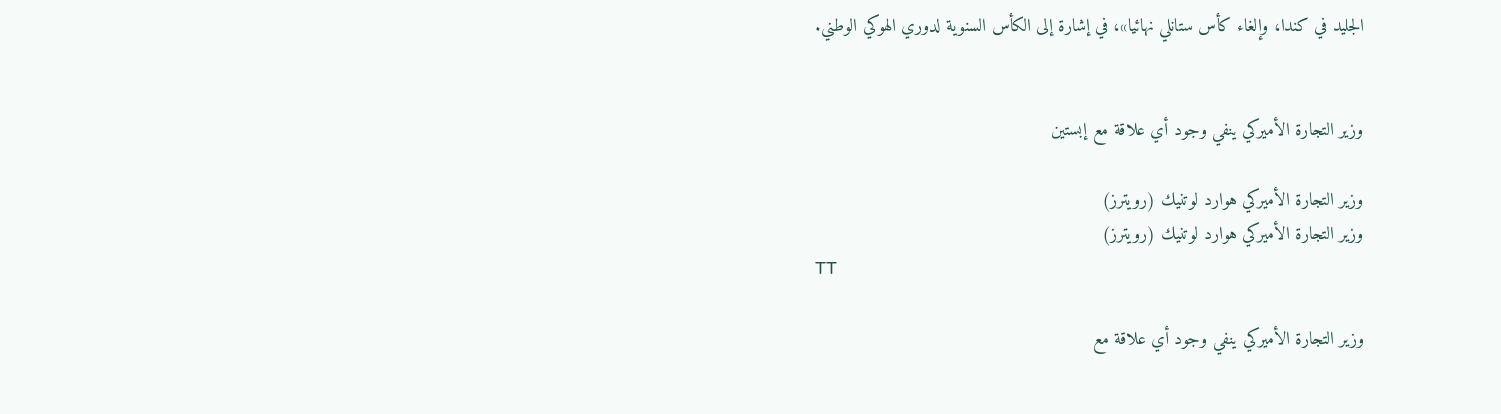الجليد في كندا، وإلغاء كأس ستانلي نهائيا»، في إشارة إلى الكأس السنوية لدوري الهوكي الوطني.


وزير التجارة الأميركي ينفي وجود أي علاقة مع إبستين

وزير التجارة الأميركي هوارد لوتنيك (رويترز)
وزير التجارة الأميركي هوارد لوتنيك (رويترز)
TT

وزير التجارة الأميركي ينفي وجود أي علاقة مع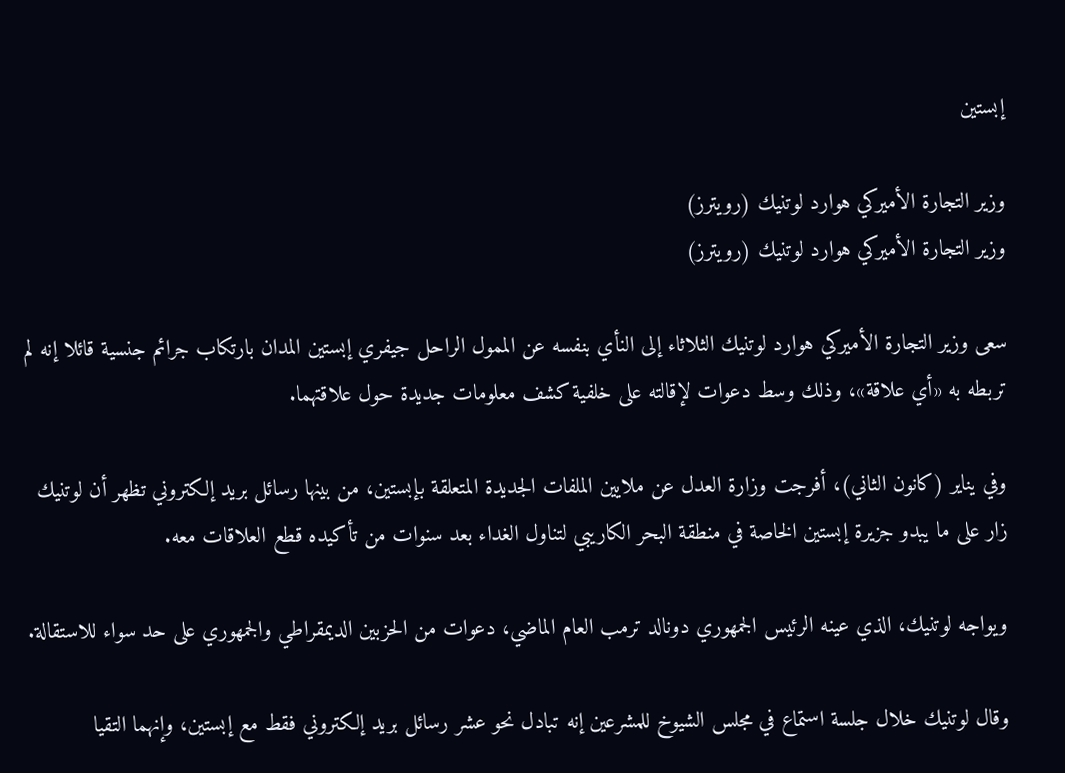إبستين

وزير التجارة الأميركي هوارد لوتنيك (رويترز)
وزير التجارة الأميركي هوارد لوتنيك (رويترز)

سعى وزير التجارة الأميركي هوارد لوتنيك الثلاثاء إلى النأي بنفسه عن الممول الراحل جيفري إبستين المدان بارتكاب جرائم جنسية قائلا إنه لم تربطه به «أي علاقة»، وذلك وسط دعوات لإقالته على خلفية كشف معلومات جديدة حول علاقتهما.

وفي يناير (كانون الثاني)، أفرجت وزارة العدل عن ملايين الملفات الجديدة المتعلقة بإبستين، من بينها رسائل بريد إلكتروني تظهر أن لوتنيك زار ‌على ما ‌يبدو جزيرة إبستين الخاصة ‌في منطقة البحر الكاريبي ‌لتناول الغداء بعد سنوات من تأكيده قطع العلاقات معه.

ويواجه لوتنيك، الذي عينه الرئيس الجمهوري دونالد ترمب العام الماضي، دعوات من الحزبين الديمقراطي والجمهوري على حد سواء للاستقالة.

وقال لوتنيك خلال جلسة استماع في مجلس الشيوخ للمشرعين إنه تبادل نحو عشر رسائل بريد إلكتروني فقط مع إبستين، وإنهما ‌التقيا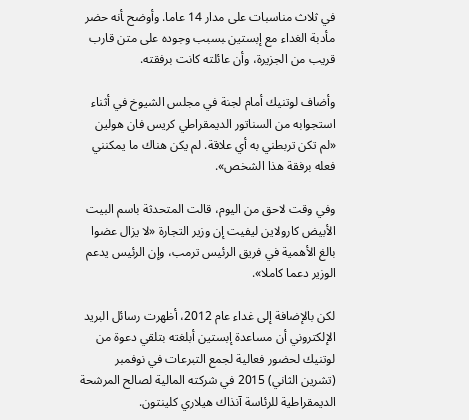في ثلاث مناسبات على مدار ‍14 عاما. وأوضح ‍أنه حضر مأدبة الغداء مع إبستين ‍بسبب وجوده على متن قارب قريب من الجزيرة، وأن عائلته كانت برفقته.

وأضاف لوتنيك أمام لجنة في مجلس الشيوخ في أثناء استجوابه من السناتور الديمقراطي كريس فان هولين «لم تكن تربطني به أي علاقة. لم يكن هناك ما يمكنني فعله برفقة هذا الشخص».

وفي وقت لاحق من اليوم، قالت المتحدثة باسم البيت الأبيض كارولاين ليفيت إن وزير التجارة «لا يزال عضوا بالغ الأهمية في فريق الرئيس ترمب، وإن الرئيس يدعم الوزير دعما كاملا».

لكن بالإضافة إلى غداء عام 2012، أظهرت رسائل البريد الإلكتروني أن مساعدة إبستين أبلغته بتلقي دعوة من لوتنيك لحضور فعالية لجمع التبرعات في نوفمبر (تشرين الثاني) 2015 في شركته المالية لصالح المرشحة الديمقراطية للرئاسة آنذاك هيلاري كلينتون.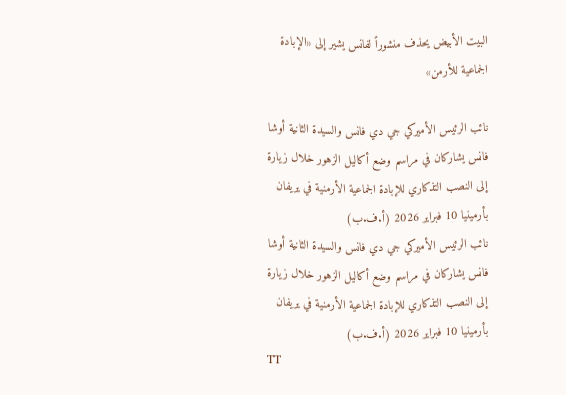البيت الأبيض يحذف منشوراً لفانس يشير إلى «الإبادة الجماعية للأرمن»

نائب الرئيس الأميركي جي دي فانس والسيدة الثانية أوشا فانس يشاركان في مراسم وضع أكاليل الزهور خلال زيارة إلى النصب التذكاري للإبادة الجماعية الأرمنية في يريفان بأرمينيا 10 فبراير 2026 (أ.ف.ب)
نائب الرئيس الأميركي جي دي فانس والسيدة الثانية أوشا فانس يشاركان في مراسم وضع أكاليل الزهور خلال زيارة إلى النصب التذكاري للإبادة الجماعية الأرمنية في يريفان بأرمينيا 10 فبراير 2026 (أ.ف.ب)
TT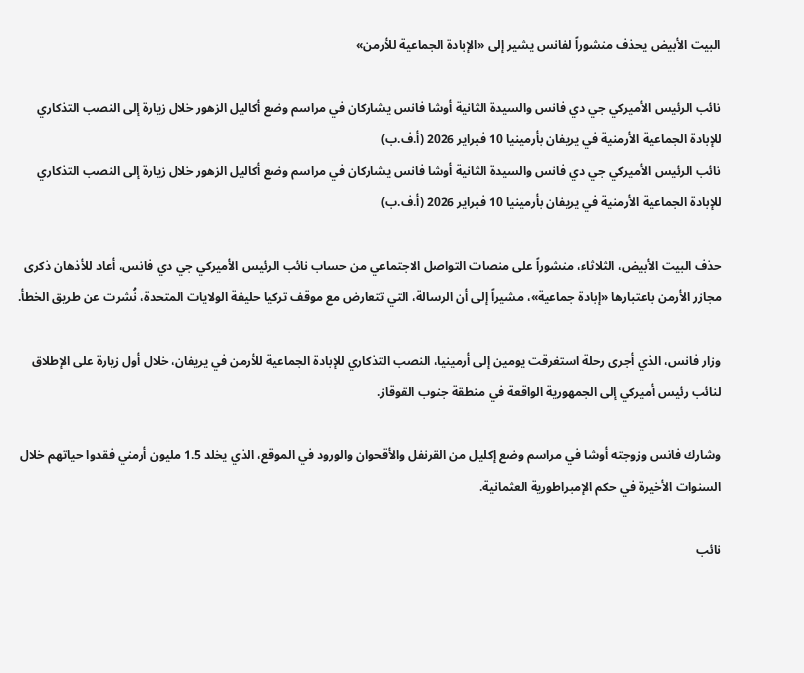البيت الأبيض يحذف منشوراً لفانس يشير إلى «الإبادة الجماعية للأرمن»

نائب الرئيس الأميركي جي دي فانس والسيدة الثانية أوشا فانس يشاركان في مراسم وضع أكاليل الزهور خلال زيارة إلى النصب التذكاري للإبادة الجماعية الأرمنية في يريفان بأرمينيا 10 فبراير 2026 (أ.ف.ب)
نائب الرئيس الأميركي جي دي فانس والسيدة الثانية أوشا فانس يشاركان في مراسم وضع أكاليل الزهور خلال زيارة إلى النصب التذكاري للإبادة الجماعية الأرمنية في يريفان بأرمينيا 10 فبراير 2026 (أ.ف.ب)

حذف البيت الأبيض، الثلاثاء، منشوراً على منصات التواصل الاجتماعي من حساب نائب الرئيس الأميركي جي دي فانس، أعاد للأذهان ذكرى مجازر الأرمن باعتبارها «إبادة جماعية»، مشيراً إلى أن الرسالة، التي تتعارض مع موقف تركيا حليفة الولايات المتحدة، نُشرت عن طريق الخطأ.

وزار فانس، الذي أجرى رحلة استغرقت يومين إلى أرمينيا، النصب التذكاري للإبادة الجماعية للأرمن في يريفان، خلال أول زيارة على الإطلاق لنائب رئيس أميركي إلى الجمهورية الواقعة في منطقة جنوب القوقاز.

وشارك فانس وزوجته أوشا في مراسم وضع إكليل من القرنفل والأقحوان والورود في الموقع، الذي يخلد 1.5 مليون أرمني فقدوا حياتهم خلال السنوات الأخيرة في حكم الإمبراطورية العثمانية.

نائب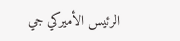الرئيس الأميركي جي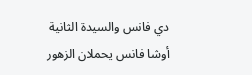دي فانس والسيدة الثانية أوشا فانس يحملان الزهور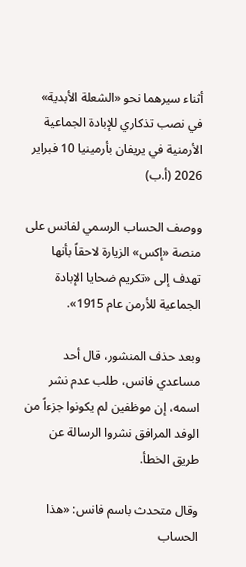أثناء سيرهما نحو «الشعلة الأبدية» في نصب تذكاري للإبادة الجماعية الأرمنية في يريفان بأرمينيا 10 فبراير 2026 (أ.ب)

ووصف الحساب الرسمي لفانس على منصة «إكس» الزيارة لاحقاً بأنها تهدف إلى «تكريم ضحايا الإبادة الجماعية للأرمن عام 1915».

وبعد حذف المنشور، قال أحد مساعدي فانس، طلب عدم نشر اسمه، إن موظفين لم يكونوا جزءاً من الوفد المرافق نشروا الرسالة عن طريق الخطأ.

وقال متحدث باسم فانس: «هذا الحساب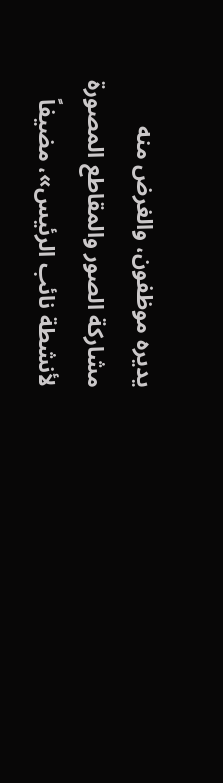يديره موظفون، والغرض منه مشاركة الصور والمقاطع المصورة لأنشطة نائب الرئيس»، مضيفاً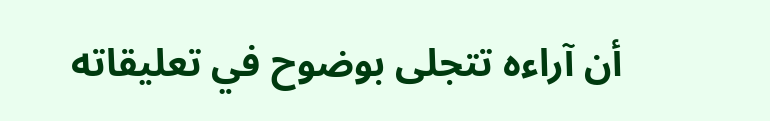أن آراءه تتجلى بوضوح في تعليقاته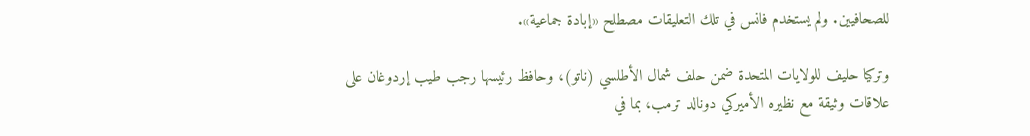للصحافيين. ولم يستخدم فانس في تلك التعليقات مصطلح «إبادة جماعية».

وتركيا حليف للولايات المتحدة ضمن حلف شمال الأطلسي (ناتو)، وحافظ رئيسها رجب طيب إردوغان على علاقات وثيقة مع نظيره الأميركي دونالد ترمب، بما في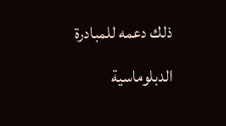ذلك دعمه للمبادرة الدبلوماسية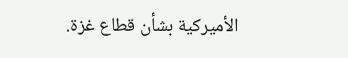الأميركية بشأن قطاع غزة.